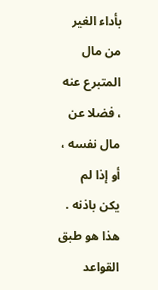بأداء الغير من مال المتبرع عنه ، فضلا عن مال نفسه ، أو إذا لم يكن باذنه .
هذا هو طبق القواعد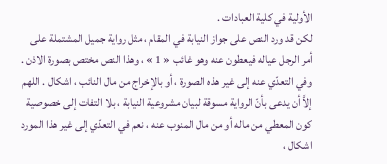الأولية في كلية العبادات .
لكن قد ورد النص على جواز النيابة في المقام ، مثل رواية جميل المشتملة على أمر الرجل عياله فيعطون عنه وهو غائب « 1 » ، وهذا النص مختص بصورة الاذن . وفي التعدّي عنه إلى غير هذه الصورة ، أو بالإخراج من مال النائب ، اشكال . اللهم إلاَّ أن يدعى بأنّ الرواية مسوقة لبيان مشروعية النيابة ، بلا التفات إلى خصوصية كون المعطي من ماله أو من مال المنوب عنه ، نعم في التعدّي إلى غير هذا المورد اشكال ،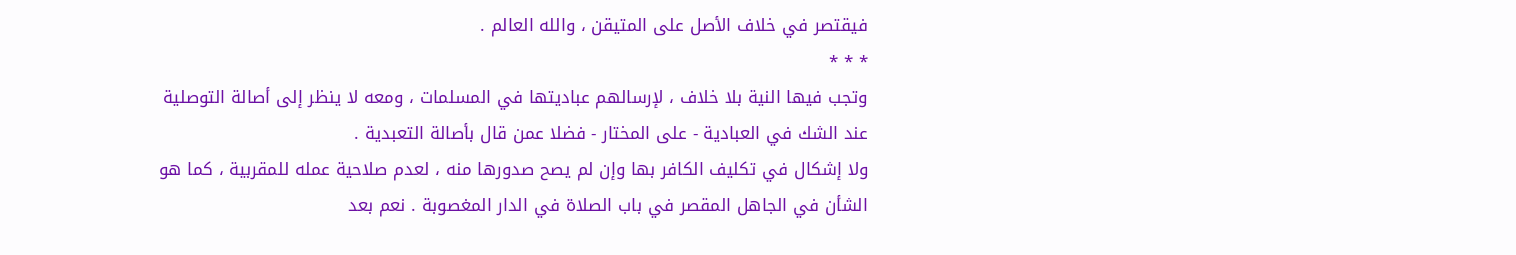فيقتصر في خلاف الأصل على المتيقن ، والله العالم .
* * *
وتجب فيها النية بلا خلاف ، لإرسالهم عباديتها في المسلمات ، ومعه لا ينظر إلى أصالة التوصلية عند الشك في العبادية - على المختار - فضلا عمن قال بأصالة التعبدية .
ولا إشكال في تكليف الكافر بها وإن لم يصح صدورها منه ، لعدم صلاحية عمله للمقربية ، كما هو الشأن في الجاهل المقصر في باب الصلاة في الدار المغصوبة . نعم بعد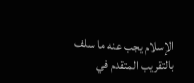الإسلام يجب عنه ما سلف بالتقريب المتقدم في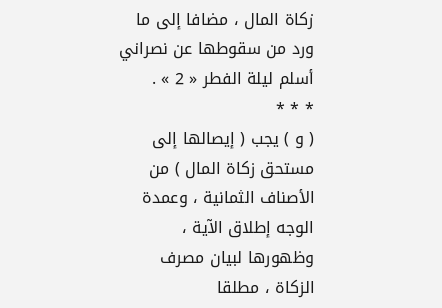زكاة المال ، مضافا إلى ما ورد من سقوطها عن نصراني أسلم ليلة الفطر « 2 » .
* * *
( و ) يجب ( إيصالها إلى مستحق زكاة المال ) من الأصناف الثمانية ، وعمدة الوجه إطلاق الآية ، وظهورها لبيان مصرف الزكاة ، مطلقا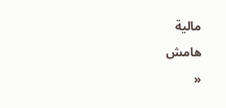مالية
هامش
«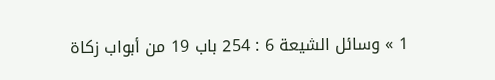1 » وسائل الشيعة 6 : 254 باب 19 من أبواب زكاة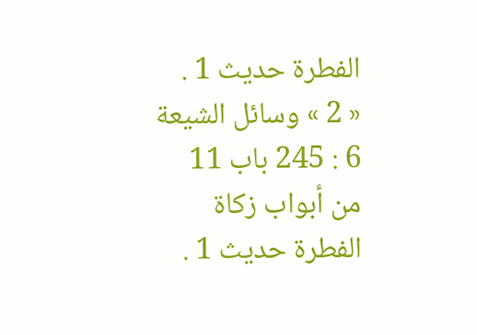الفطرة حديث 1 .
« 2 » وسائل الشيعة 6 : 245 باب 11 من أبواب زكاة الفطرة حديث 1 .